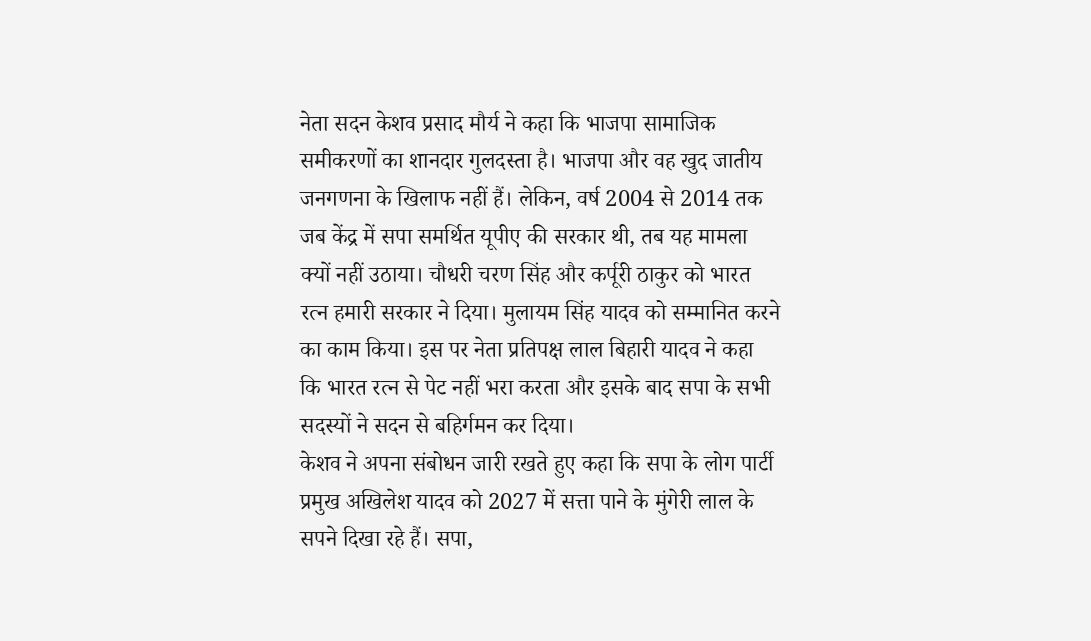नेता सदन केशव प्रसाद मौर्य ने कहा कि भाजपा सामाजिक समीकरणों का शानदार गुलदस्ता है। भाजपा और वह खुद जातीय जनगणना के खिलाफ नहीं हैं। लेकिन, वर्ष 2004 से 2014 तक जब केंद्र में सपा समर्थित यूपीए की सरकार थी, तब यह मामला क्यों नहीं उठाया। चौधरी चरण सिंह और कर्पूरी ठाकुर को भारत रत्न हमारी सरकार ने दिया। मुलायम सिंह यादव को सम्मानित करने का काम किया। इस पर नेता प्रतिपक्ष लाल बिहारी यादव ने कहा कि भारत रत्न से पेट नहीं भरा करता और इसके बाद सपा के सभी सदस्यों ने सदन से बहिर्गमन कर दिया।
केशव ने अपना संबोधन जारी रखते हुए कहा कि सपा के लोग पार्टी प्रमुख अखिलेश यादव को 2027 में सत्ता पाने के मुंगेरी लाल के सपने दिखा रहे हैं। सपा,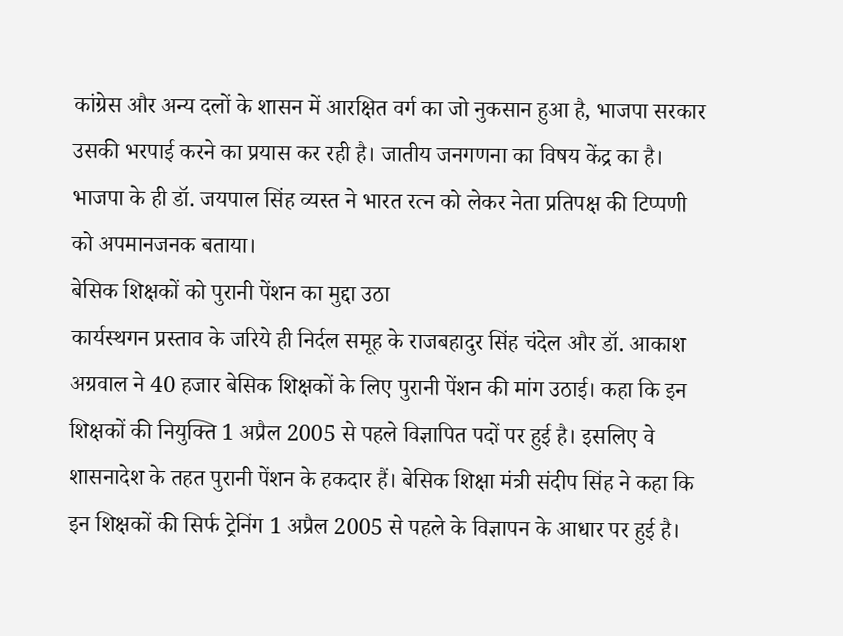कांग्रेस और अन्य दलों के शासन में आरक्षित वर्ग का जो नुकसान हुआ है, भाजपा सरकार उसकी भरपाई करने का प्रयास कर रही है। जातीय जनगणना का विषय केंद्र का है। भाजपा के ही डॉ. जयपाल सिंह व्यस्त ने भारत रत्न को लेकर नेता प्रतिपक्ष की टिप्पणी को अपमानजनक बताया।
बेसिक शिक्षकों को पुरानी पेंशन का मुद्दा उठा
कार्यस्थगन प्रस्ताव के जरिये ही निर्दल समूह के राजबहादुर सिंह चंदेल और डॉ. आकाश अग्रवाल ने 40 हजार बेसिक शिक्षकों के लिए पुरानी पेंशन की मांग उठाई। कहा कि इन शिक्षकों की नियुक्ति 1 अप्रैल 2005 से पहले विज्ञापित पदों पर हुई है। इसलिए वे शासनादेश के तहत पुरानी पेंशन के हकदार हैं। बेसिक शिक्षा मंत्री संदीप सिंह ने कहा कि इन शिक्षकों की सिर्फ ट्रेनिंग 1 अप्रैल 2005 से पहले के विज्ञापन के आधार पर हुई है।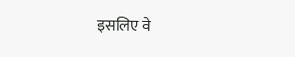इसलिए वे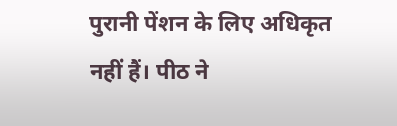पुरानी पेंशन के लिए अधिकृत नहीं हैं। पीठ ने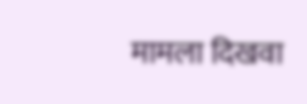मामला दिखवा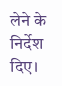लेने के निर्देश दिए।